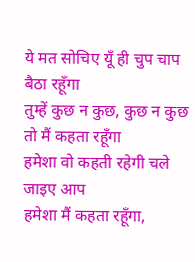ये मत सोचिए यूँ ही चुप चाप बैठा रहूँगा
तुम्हें कुछ न कुछ, कुछ न कुछ तो मैं कहता रहूँगा
हमेशा वो कहती रहेगी चले जाइए आप
हमेशा मैं कहता रहूँगा,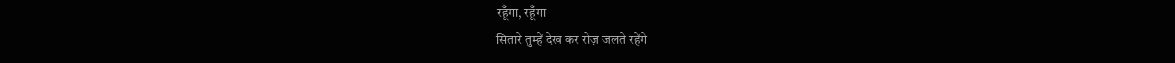रहूँगा, रहूँगा
सितारे तुम्हें देख कर रोज़ जलते रहेंगे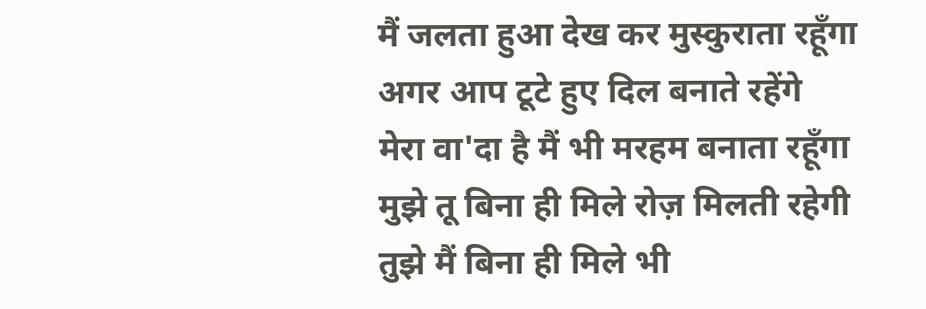मैं जलता हुआ देख कर मुस्कुराता रहूँगा
अगर आप टूटे हुए दिल बनाते रहेंगे
मेरा वा'दा है मैं भी मरहम बनाता रहूँगा
मुझे तू बिना ही मिले रोज़ मिलती रहेगी
तुझे मैं बिना ही मिले भी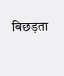बिछड़ता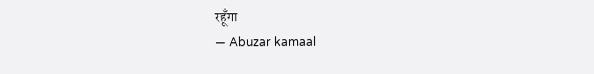रहूँगा
— Abuzar kamaal